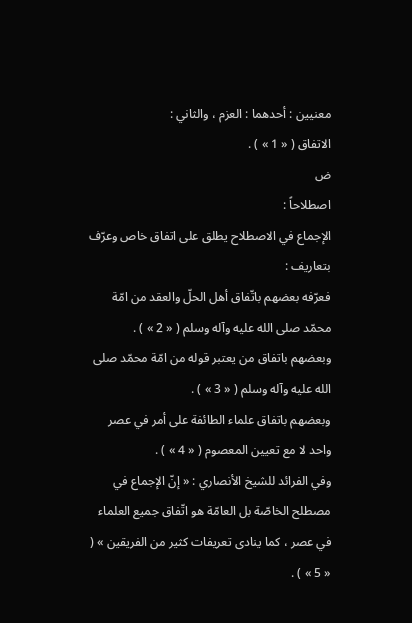معنيين : أحدهما : العزم ، والثاني :
الاتفاق ( « 1 » ) .
ض
اصطلاحاً :
الإجماع في الاصطلاح يطلق على اتفاق خاص وعرّف بتعاريف :
فعرّفه بعضهم باتّفاق أهل الحلّ والعقد من امّة محمّد صلى الله عليه وآله وسلم ( « 2 » ) .
وبعضهم باتفاق من يعتبر قوله من امّة محمّد صلى الله عليه وآله وسلم ( « 3 » ) .
وبعضهم باتفاق علماء الطائفة على أمر في عصر واحد لا مع تعيين المعصوم ( « 4 » ) .
وفي الفرائد للشيخ الأنصاري : « إنّ الإجماع في مصطلح الخاصّة بل العامّة هو اتّفاق جميع العلماء في عصر ، كما ينادى تعريفات كثير من الفريقين » ( « 5 » ) .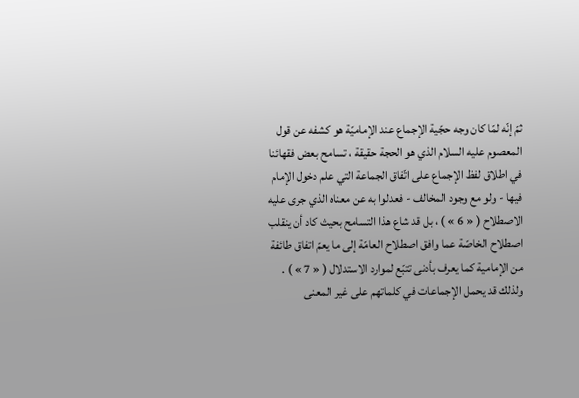ثمّ إنّه لمّا كان وجه حجّية الإجماع عند الإماميّة هو كشفه عن قول المعصوم عليه السلام الذي هو الحجة حقيقة ، تسامح بعض فقهائنا في اطلاق لفظ الإجماع على اتّفاق الجماعة التي علم دخول الإمام فيها - ولو مع وجود المخالف - فعدلوا به عن معناه الذي جرى عليه الاصطلاح ( « 6 » ) ، بل قد شاع هذا التسامح بحيث كاد أن ينقلب اصطلاح الخاصّة عما وافق اصطلاح العامّة إلى ما يعمّ اتفاق طائفة من الإمامية كما يعرف بأدنى تتبّع لموارد الاستدلال ( « 7 » ) .
ولذلك قد يحمل الإجماعات في كلماتهم على غير المعنى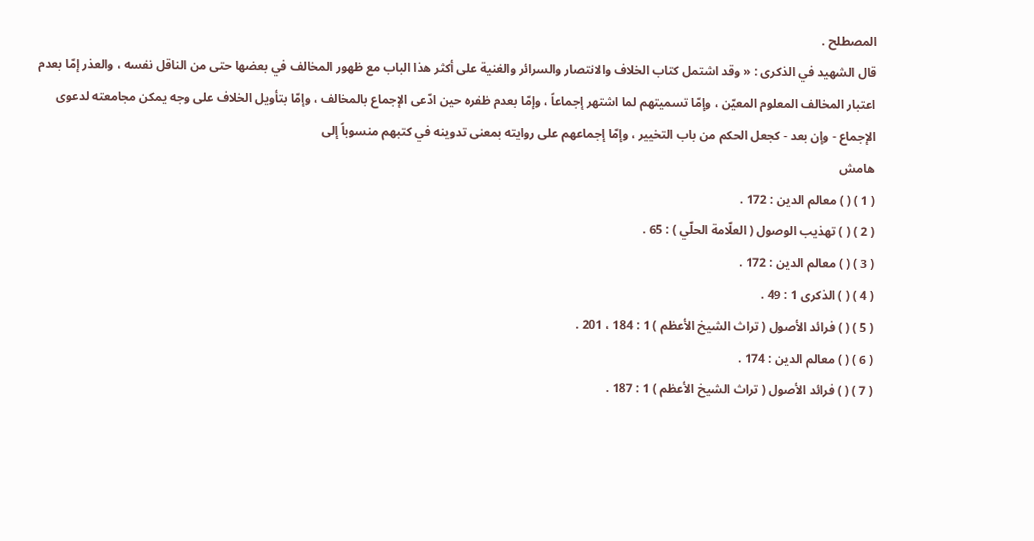المصطلح .
قال الشهيد في الذكرى : « وقد اشتمل كتاب الخلاف والانتصار والسرائر والغنية على أكثر هذا الباب مع ظهور المخالف في بعضها حتى من الناقل نفسه ، والعذر إمّا بعدم اعتبار المخالف المعلوم المعيّن ، وإمّا تسميتهم لما اشتهر إجماعاً ، وإمّا بعدم ظفره حين ادّعى الإجماع بالمخالف ، وإمّا بتأويل الخلاف على وجه يمكن مجامعته لدعوى الإجماع - وإن بعد - كجعل الحكم من باب التخيير ، وإمّا إجماعهم على روايته بمعنى تدوينه في كتبهم منسوباً إلى
هامش
( 1 ) ( ) معالم الدين : 172 .
( 2 ) ( ) تهذيب الوصول ( العلّامة الحلّي ) : 65 .
( 3 ) ( ) معالم الدين : 172 .
( 4 ) ( ) الذكرى 1 : 49 .
( 5 ) ( ) فرائد الأصول ( تراث الشيخ الأعظم ) 1 : 184 ، 201 .
( 6 ) ( ) معالم الدين : 174 .
( 7 ) ( ) فرائد الأصول ( تراث الشيخ الأعظم ) 1 : 187 .